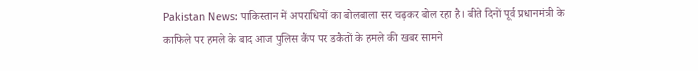Pakistan News: पाकिस्तान में अपराधियों का बोलबाला सर चढ़कर बोल रहा है। बीते दिनों पूर्व प्रधानमंत्री के काफिले पर हमले के बाद आज पुलिस कैंप पर डकैतों के हमले की खबर सामने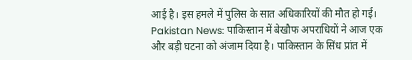आई है। इस हमले में पुलिस के सात अधिकारियों की मौत हो गई।
Pakistan News: पाकिस्तान में बेखौफ अपराधियों ने आज एक और बड़ी घटना को अंजाम दिया है। पाकिस्तान के सिंध प्रांत में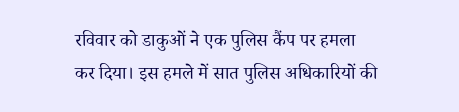रविवार को डाकुओं ने एक पुलिस कैंप पर हमला कर दिया। इस हमले में सात पुलिस अधिकारियों की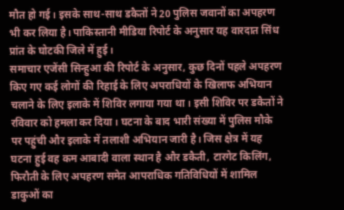मौत हो गई। इसके साथ-साथ डकैतों ने 20 पुलिस जवानों का अपहरण भी कर लिया है। पाकिस्तानी मीडिया रिपोर्ट के अनुसार यह वारदात सिंध प्रांत के घोटकी जिले में हुई।
समाचार एजेंसी सिन्हुआ की रिपोर्ट के अनुसार, कुछ दिनों पहले अपहरण किए गए कई लोगों की रिहाई के लिए अपराधियों के खिलाफ अभियान चलाने के लिए इलाके में शिविर लगाया गया था। इसी शिविर पर डकैतों ने रविवार को हमला कर दिया। घटना के बाद भारी संख्या में पुलिस मौके पर पहुंची और इलाके में तलाशी अभियान जारी है। जिस क्षेत्र में यह घटना हुई वह कम आबादी वाला स्थान है और डकैती, टारगेट किलिंग, फिरौती के लिए अपहरण समेत आपराधिक गतिविधियों में शामिल डाकुओं का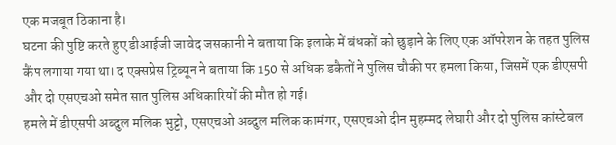एक मजबूत ठिकाना है।
घटना की पुष्टि करते हुए डीआईजी जावेद जसकानी ने बताया कि इलाके में बंधकों को छुड़ाने के लिए एक ऑपरेशन के तहत पुलिस कैंप लगाया गया था। द एक्सप्रेस ट्रिब्यून ने बताया कि 150 से अधिक डकैतों ने पुलिस चौकी पर हमला किया, जिसमें एक डीएसपी और दो एसएचओ समेत सात पुलिस अधिकारियों की मौत हो गई।
हमले में डीएसपी अब्दुल मलिक भुट्टो, एसएचओ अब्दुल मलिक कामंगर, एसएचओ दीन मुहम्मद लेघारी और दो पुलिस कांस्टेबल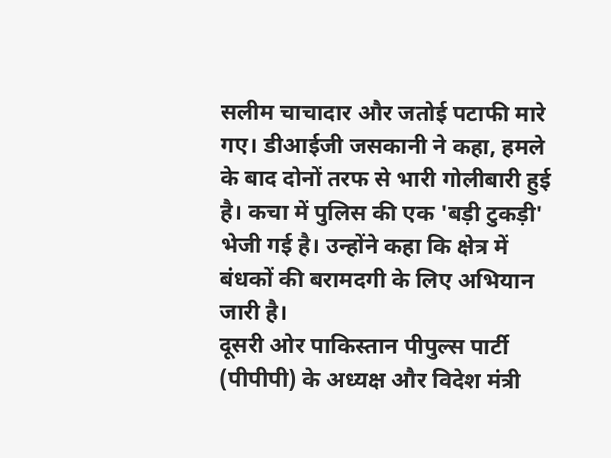सलीम चाचादार और जतोई पटाफी मारे गए। डीआईजी जसकानी ने कहा, हमले के बाद दोनों तरफ से भारी गोलीबारी हुई है। कचा में पुलिस की एक 'बड़ी टुकड़ी' भेजी गई है। उन्होंने कहा कि क्षेत्र में बंधकों की बरामदगी के लिए अभियान जारी है।
दूसरी ओर पाकिस्तान पीपुल्स पार्टी (पीपीपी) के अध्यक्ष और विदेश मंत्री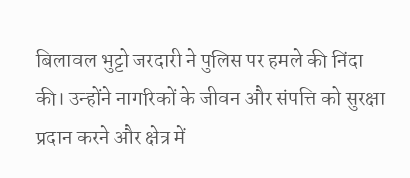बिलावल भुट्टो जरदारी ने पुलिस पर हमले की निंदा की। उन्होंने नागरिकों के जीवन और संपत्ति को सुरक्षा प्रदान करने और क्षेत्र में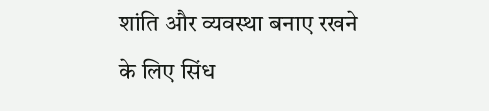शांति और व्यवस्था बनाए रखने के लिए सिंध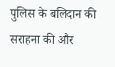पुलिस के बलिदान की सराहना की और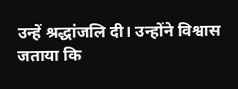उन्हें श्रद्धांजलि दी। उन्होंने विश्वास जताया कि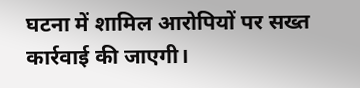घटना में शामिल आरोपियों पर सख्त कार्रवाई की जाएगी।